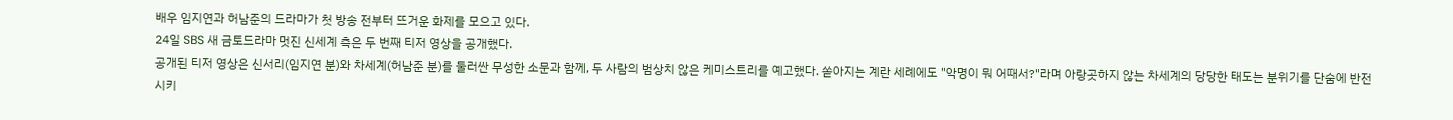배우 임지연과 허남준의 드라마가 첫 방송 전부터 뜨거운 화제를 모으고 있다.
24일 SBS 새 금토드라마 멋진 신세계 측은 두 번째 티저 영상을 공개했다.
공개된 티저 영상은 신서리(임지연 분)와 차세계(허남준 분)를 둘러싼 무성한 소문과 함께, 두 사람의 범상치 않은 케미스트리를 예고했다. 쏟아지는 계란 세례에도 "악명이 뭐 어때서?"라며 아랑곳하지 않는 차세계의 당당한 태도는 분위기를 단숨에 반전시키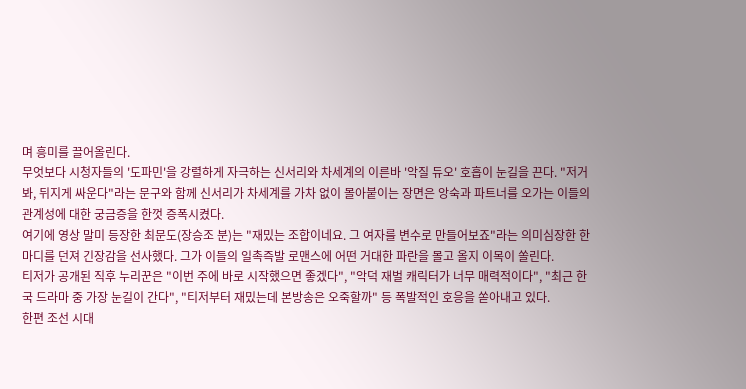며 흥미를 끌어올린다.
무엇보다 시청자들의 '도파민'을 강렬하게 자극하는 신서리와 차세계의 이른바 '악질 듀오' 호흡이 눈길을 끈다. "저거 봐, 뒤지게 싸운다"라는 문구와 함께 신서리가 차세계를 가차 없이 몰아붙이는 장면은 앙숙과 파트너를 오가는 이들의 관계성에 대한 궁금증을 한껏 증폭시켰다.
여기에 영상 말미 등장한 최문도(장승조 분)는 "재밌는 조합이네요. 그 여자를 변수로 만들어보죠"라는 의미심장한 한 마디를 던져 긴장감을 선사했다. 그가 이들의 일촉즉발 로맨스에 어떤 거대한 파란을 몰고 올지 이목이 쏠린다.
티저가 공개된 직후 누리꾼은 "이번 주에 바로 시작했으면 좋겠다", "악덕 재벌 캐릭터가 너무 매력적이다", "최근 한국 드라마 중 가장 눈길이 간다", "티저부터 재밌는데 본방송은 오죽할까" 등 폭발적인 호응을 쏟아내고 있다.
한편 조선 시대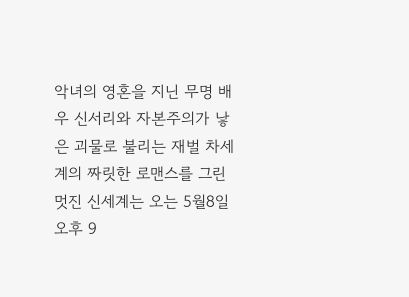악녀의 영혼을 지닌 무명 배우 신서리와 자본주의가 낳은 괴물로 불리는 재벌 차세계의 짜릿한 로맨스를 그린 멋진 신세계는 오는 5월8일 오후 9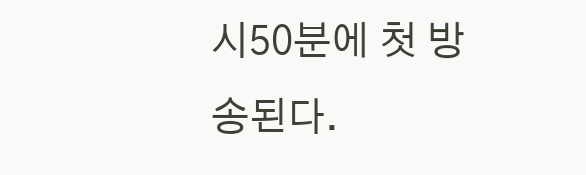시50분에 첫 방송된다.